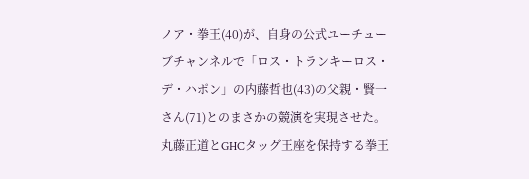ノア・拳王(40)が、自身の公式ユーチューブチャンネルで「ロス・トランキーロス・デ・ハポン」の内藤哲也(43)の父親・賢一さん(71)とのまさかの競演を実現させた。
丸藤正道とGHCタッグ王座を保持する拳王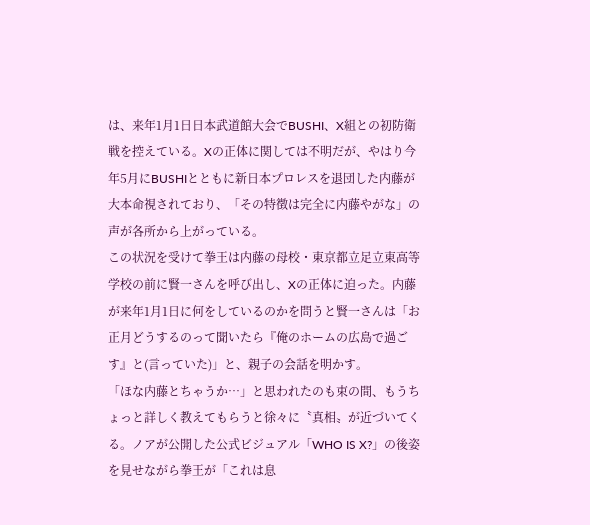は、来年1月1日日本武道館大会でBUSHI、X組との初防衛戦を控えている。Xの正体に関しては不明だが、やはり今年5月にBUSHIとともに新日本プロレスを退団した内藤が大本命視されており、「その特徴は完全に内藤やがな」の声が各所から上がっている。
この状況を受けて拳王は内藤の母校・東京都立足立東高等学校の前に賢一さんを呼び出し、Xの正体に迫った。内藤が来年1月1日に何をしているのかを問うと賢一さんは「お正月どうするのって聞いたら『俺のホームの広島で過ごす』と(言っていた)」と、親子の会話を明かす。
「ほな内藤とちゃうか…」と思われたのも束の間、もうちょっと詳しく教えてもらうと徐々に〝真相〟が近づいてくる。ノアが公開した公式ビジュアル「WHO IS X?」の後姿を見せながら拳王が「これは息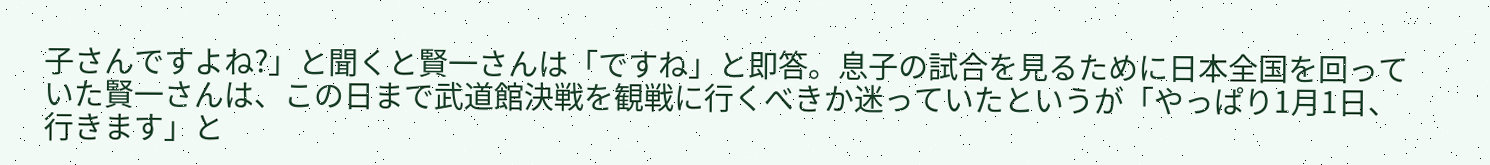子さんですよね?」と聞くと賢一さんは「ですね」と即答。息子の試合を見るために日本全国を回っていた賢一さんは、この日まで武道館決戦を観戦に行くべきか迷っていたというが「やっぱり1月1日、行きます」と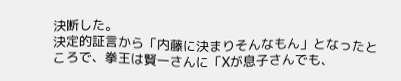決断した。
決定的証言から「内藤に決まりそんなもん」となったところで、拳王は賢一さんに「Xが息子さんでも、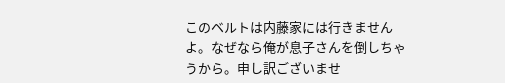このベルトは内藤家には行きませんよ。なぜなら俺が息子さんを倒しちゃうから。申し訳ございませ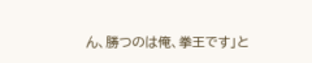ん、勝つのは俺、拳王です」と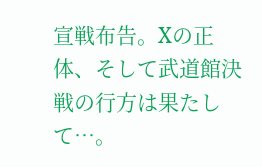宣戦布告。Xの正体、そして武道館決戦の行方は果たして…。